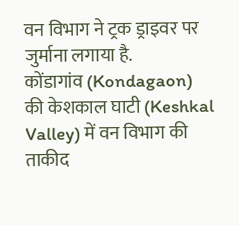वन विभाग ने ट्रक ड्राइवर पर जुर्माना लगाया है.
कोंडागांव (Kondagaon) की केशकाल घाटी (Keshkal Valley) में वन विभाग की ताकीद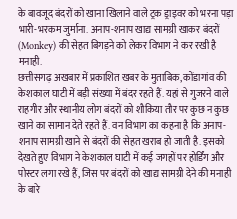के बावजूद बंदरों को खाना खिलाने वाले ट्रक ड्राइवर को भरना पड़ा भारी-भरकम जुर्माना. अनाप-शनाप खाद्य सामग्री खाकर बंदरों (Monkey) की सेहत बिगड़ने को लेकर विभाग ने कर रखी है मनाही.
छत्तीसगढ़ अखबार में प्रकाशित खबर के मुताबिक, कोंडागांव की केशकाल घाटी में बड़ी संख्या में बंदर रहते हैं. यहां से गुजरने वाले राहगीर और स्थानीय लोग बंदरों को शौकिया तौर पर कुछ न कुछ खाने का सामान देते रहते हैं. वन विभाग का कहना है कि अनाप-शनाप सामग्री खाने से बंदरों की सेहत खराब हो जाती है. इसको देखते हुए विभाग ने केशकाल घाटी में कई जगहों पर होर्डिंग और पोस्टर लगा रखे हैं, जिस पर बंदरों को खाद्य सामग्री देने की मनाही के बारे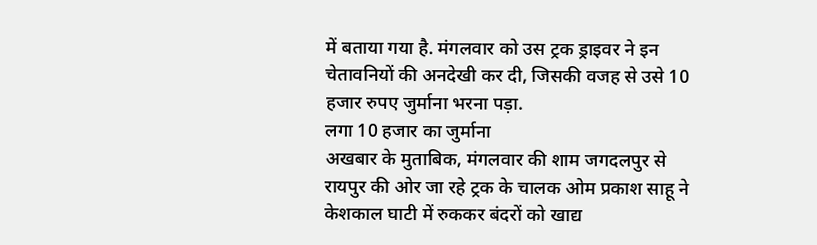में बताया गया है. मंगलवार को उस ट्रक ड्राइवर ने इन चेतावनियों की अनदेखी कर दी, जिसकी वजह से उसे 10 हजार रुपए जुर्माना भरना पड़ा.
लगा 10 हजार का जुर्माना
अखबार के मुताबिक, मंगलवार की शाम जगदलपुर से रायपुर की ओर जा रहे ट्रक के चालक ओम प्रकाश साहू ने केशकाल घाटी में रुककर बंदरों को खाद्य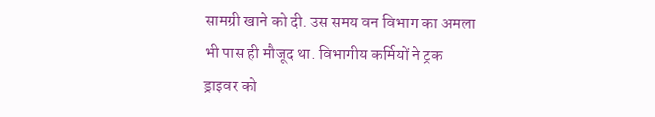सामग्री खाने को दी. उस समय वन विभाग का अमला भी पास ही मौजूद था. विभागीय कर्मियों ने ट्रक ड्राइवर को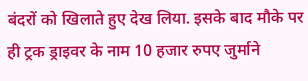बंदरों को खिलाते हुए देख लिया. इसके बाद मौके पर ही ट्रक ड्राइवर के नाम 10 हजार रुपए जुर्माने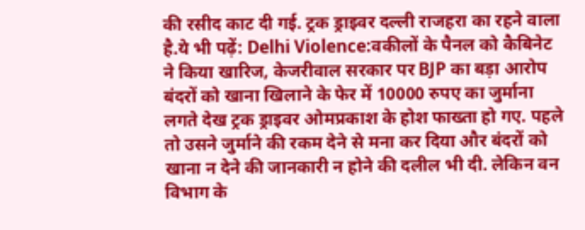की रसीद काट दी गई. ट्रक ड्राइवर दल्ली राजहरा का रहने वाला है.ये भी पढ़ें: Delhi Violence:वकीलों के पैनल को कैबिनेट ने किया खारिज, केजरीवाल सरकार पर BJP का बड़ा आरोप
बंदरों को खाना खिलाने के फेर में 10000 रुपए का जुर्माना लगते देख ट्रक ड्राइवर ओमप्रकाश के होश फाख्ता हो गए. पहले तो उसने जुर्माने की रकम देने से मना कर दिया और बंदरों को खाना न देने की जानकारी न होने की दलील भी दी. लेकिन वन विभाग के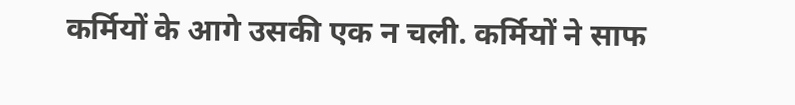कर्मियों के आगे उसकी एक न चली. कर्मियों ने साफ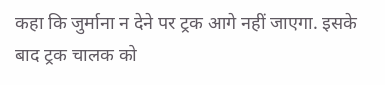कहा कि जुर्माना न देने पर ट्रक आगे नहीं जाएगा. इसके बाद ट्रक चालक को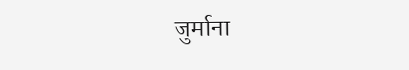जुर्माना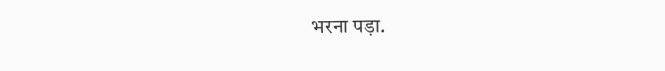भरना पड़ा.